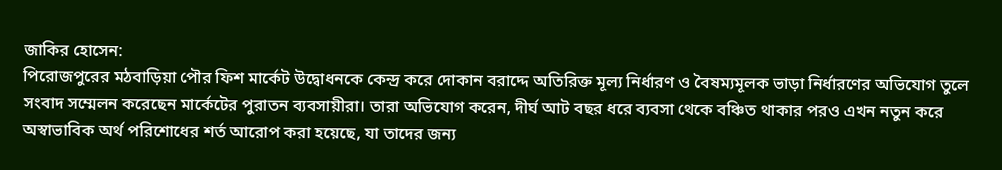জাকির হোসেন:
পিরোজপুরের মঠবাড়িয়া পৌর ফিশ মার্কেট উদ্বোধনকে কেন্দ্র করে দোকান বরাদ্দে অতিরিক্ত মূল্য নির্ধারণ ও বৈষম্যমূলক ভাড়া নির্ধারণের অভিযোগ তুলে সংবাদ সম্মেলন করেছেন মার্কেটের পুরাতন ব্যবসায়ীরা। তারা অভিযোগ করেন, দীর্ঘ আট বছর ধরে ব্যবসা থেকে বঞ্চিত থাকার পরও এখন নতুন করে অস্বাভাবিক অর্থ পরিশোধের শর্ত আরোপ করা হয়েছে, যা তাদের জন্য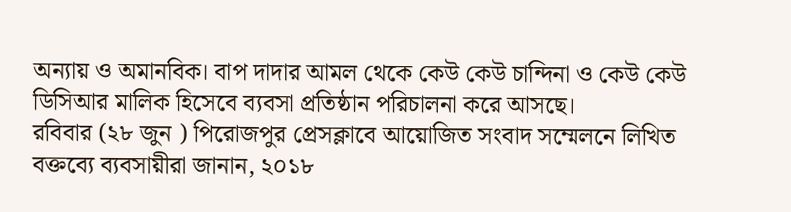অন্যায় ও অমানবিক। বাপ দাদার আমল থেকে কেউ কেউ চান্দিনা ও কেউ কেউ ডিসিআর মালিক হিসেবে ব্যবসা প্রতিষ্ঠান পরিচালনা করে আসছে।
রবিবার (২৮ জুন ) পিরোজপুর প্রেসক্লাবে আয়োজিত সংবাদ সম্মেলনে লিখিত বক্তব্যে ব্যবসায়ীরা জানান, ২০১৮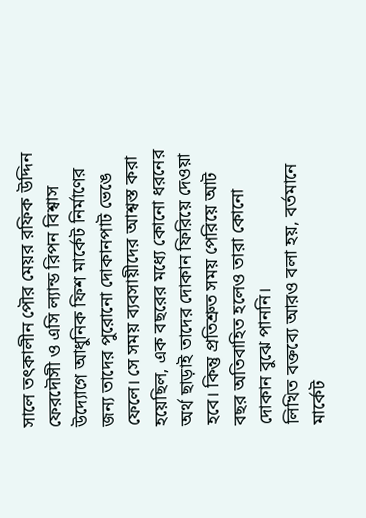সালে তৎকালীন পৌর মেয়র রফিক উদ্দিন ফেরদৌসী ও এসি ল্যান্ড রিপন বিশ্বাস উদ্যোগে আধুনিক ফিশ মার্কেট নির্মাণের জন্য তাদের পুরোনো দোকানপাট ভেঙে ফেলে। সে সময় ব্যবসায়ীদের আশ্বস্ত করা হয়েছিল, এক বছরের মধ্যে কোনো ধরনের অর্থ ছাড়াই তাদের দোকান ফিরিয়ে দেওয়া হবে। কিন্তু প্রতিশ্রুত সময় পেরিয়ে আট বছর অতিবাহিত হলেও তারা কোনো দোকান বুঝে পাননি।
লিখিত বক্তব্যে আরও বলা হয়, বর্তমানে মার্কেট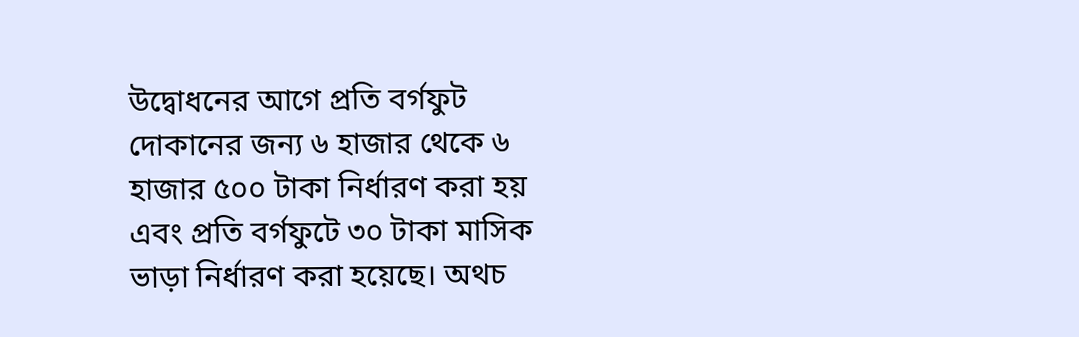উদ্বোধনের আগে প্রতি বর্গফুট দোকানের জন্য ৬ হাজার থেকে ৬ হাজার ৫০০ টাকা নির্ধারণ করা হয় এবং প্রতি বর্গফুটে ৩০ টাকা মাসিক ভাড়া নির্ধারণ করা হয়েছে। অথচ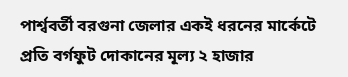পার্শ্ববর্তী বরগুনা জেলার একই ধরনের মার্কেটে প্রতি বর্গফুট দোকানের মূল্য ২ হাজার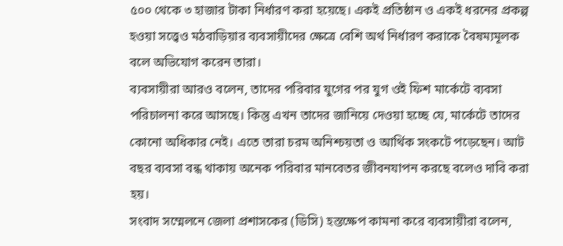৫০০ থেকে ৩ হাজার টাকা নির্ধারণ করা হয়েছে। একই প্রতিষ্ঠান ও একই ধরনের প্রকল্প হওয়া সত্ত্বেও মঠবাড়িয়ার ব্যবসায়ীদের ক্ষেত্রে বেশি অর্থ নির্ধারণ করাকে বৈষম্যমূলক বলে অভিযোগ করেন তারা।
ব্যবসায়ীরা আরও বলেন, তাদের পরিবার যুগের পর যুগ ওই ফিশ মার্কেটে ব্যবসা পরিচালনা করে আসছে। কিন্তু এখন তাদের জানিয়ে দেওয়া হচ্ছে যে, মার্কেটে তাদের কোনো অধিকার নেই। এতে তারা চরম অনিশ্চয়তা ও আর্থিক সংকটে পড়েছেন। আট বছর ব্যবসা বন্ধ থাকায় অনেক পরিবার মানবেতর জীবনযাপন করছে বলেও দাবি করা হয়।
সংবাদ সম্মেলনে জেলা প্রশাসকের (ডিসি) হস্তক্ষেপ কামনা করে ব্যবসায়ীরা বলেন,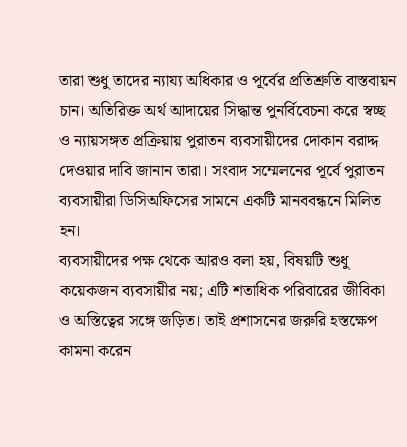তারা শুধু তাদের ন্যায্য অধিকার ও পূর্বের প্রতিশ্রুতি বাস্তবায়ন চান। অতিরিক্ত অর্থ আদায়ের সিদ্ধান্ত পুনর্বিবেচনা করে স্বচ্ছ ও ন্যায়সঙ্গত প্রক্রিয়ায় পুরাতন ব্যবসায়ীদের দোকান বরাদ্দ দেওয়ার দাবি জানান তারা। সংবাদ সম্মেলনের পূর্বে পুরাতন ব্যবসায়ীরা ডিসিঅফিসের সামনে একটি মানববন্ধনে মিলিত হন।
ব্যবসায়ীদের পক্ষ থেকে আরও বলা হয়, বিষয়টি শুধু কয়েকজন ব্যবসায়ীর নয়; এটি শতাধিক পরিবারের জীবিকা ও অস্তিত্বের সঙ্গে জড়িত। তাই প্রশাসনের জরুরি হস্তক্ষেপ কামনা করেন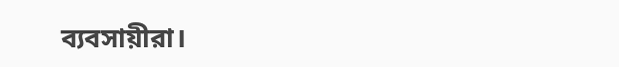ব্যবসায়ীরা।